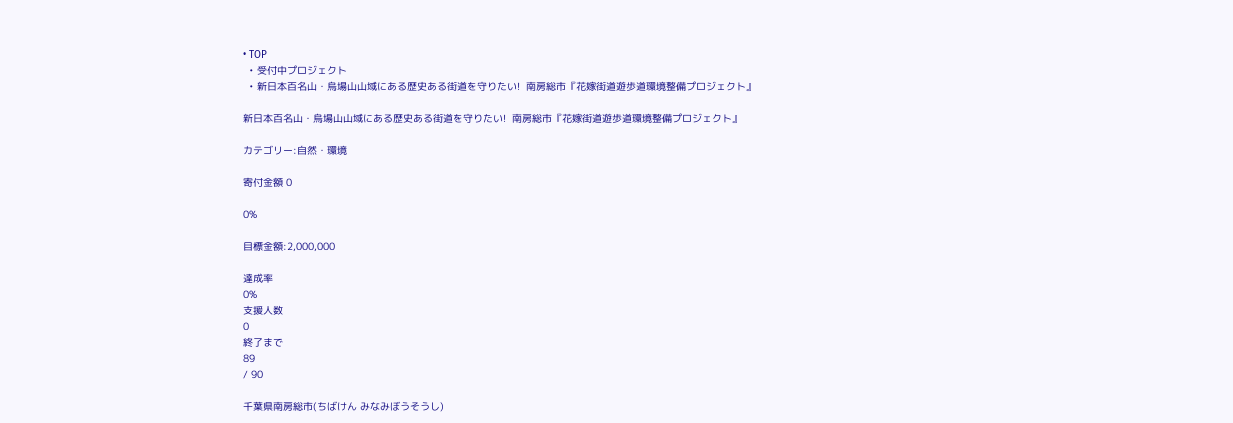• TOP
  • 受付中プロジェクト
  • 新日本百名山・烏場山山域にある歴史ある街道を守りたい!  南房総市『花嫁街道遊歩道環境整備プロジェクト』

新日本百名山・烏場山山域にある歴史ある街道を守りたい!  南房総市『花嫁街道遊歩道環境整備プロジェクト』

カテゴリー:自然・環境

寄付金額 0

0%

目標金額:2,000,000

達成率
0%
支援人数
0
終了まで
89
/ 90

千葉県南房総市(ちばけん みなみぼうそうし)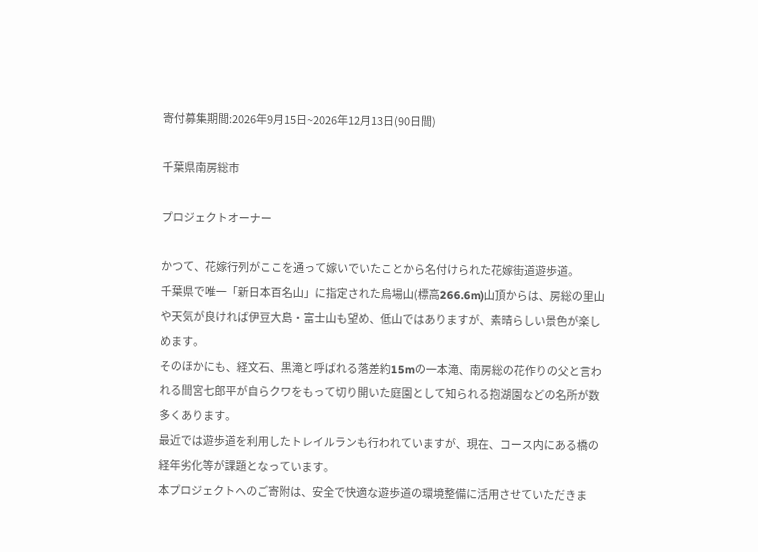寄付募集期間:2026年9月15日~2026年12月13日(90日間)

千葉県南房総市

プロジェクトオーナー

かつて、花嫁行列がここを通って嫁いでいたことから名付けられた花嫁街道遊歩道。
千葉県で唯一「新日本百名山」に指定された烏場山(標高266.6m)山頂からは、房総の里山や天気が良ければ伊豆大島・富士山も望め、低山ではありますが、素晴らしい景色が楽しめます。
そのほかにも、経文石、黒滝と呼ばれる落差約15mの一本滝、南房総の花作りの父と言われる間宮七郎平が自らクワをもって切り開いた庭園として知られる抱湖園などの名所が数多くあります。
最近では遊歩道を利用したトレイルランも行われていますが、現在、コース内にある橋の経年劣化等が課題となっています。
本プロジェクトへのご寄附は、安全で快適な遊歩道の環境整備に活用させていただきま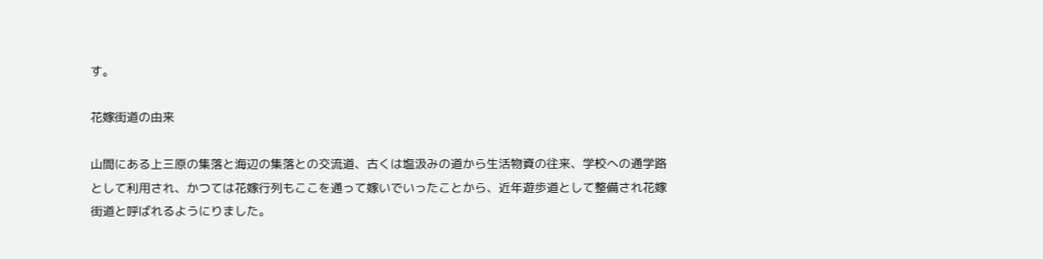す。

花嫁街道の由来

山間にある上三原の集落と海辺の集落との交流道、古くは塩汲みの道から生活物資の往来、学校への通学路として利用され、かつては花嫁行列もここを通って嫁いでいったことから、近年遊歩道として整備され花嫁街道と呼ばれるようにりました。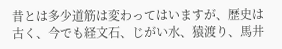昔とは多少道筋は変わってはいますが、歴史は古く、今でも経文石、じがい水、猿渡り、馬井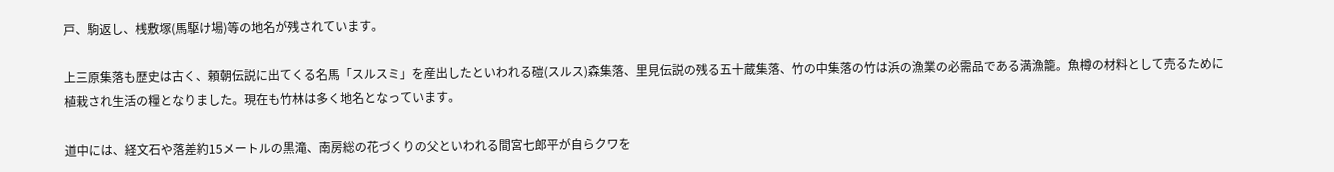戸、駒返し、桟敷塚(馬駆け場)等の地名が残されています。

上三原集落も歴史は古く、頼朝伝説に出てくる名馬「スルスミ」を産出したといわれる磑(スルス)森集落、里見伝説の残る五十蔵集落、竹の中集落の竹は浜の漁業の必需品である満漁籠。魚樽の材料として売るために植栽され生活の糧となりました。現在も竹林は多く地名となっています。

道中には、経文石や落差約15メートルの黒滝、南房総の花づくりの父といわれる間宮七郎平が自らクワを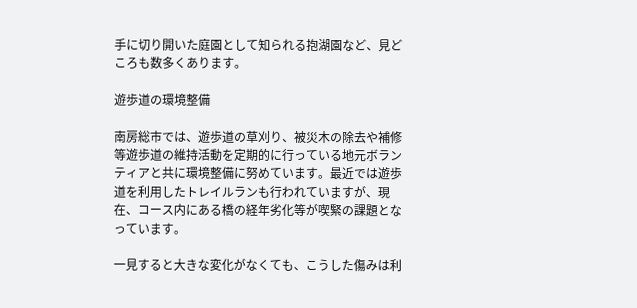手に切り開いた庭園として知られる抱湖園など、見どころも数多くあります。

遊歩道の環境整備

南房総市では、遊歩道の草刈り、被災木の除去や補修等遊歩道の維持活動を定期的に行っている地元ボランティアと共に環境整備に努めています。最近では遊歩道を利用したトレイルランも行われていますが、現在、コース内にある橋の経年劣化等が喫緊の課題となっています。

一見すると大きな変化がなくても、こうした傷みは利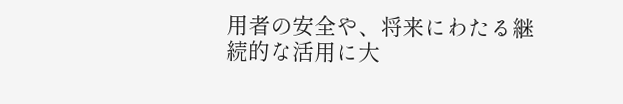用者の安全や、将来にわたる継続的な活用に大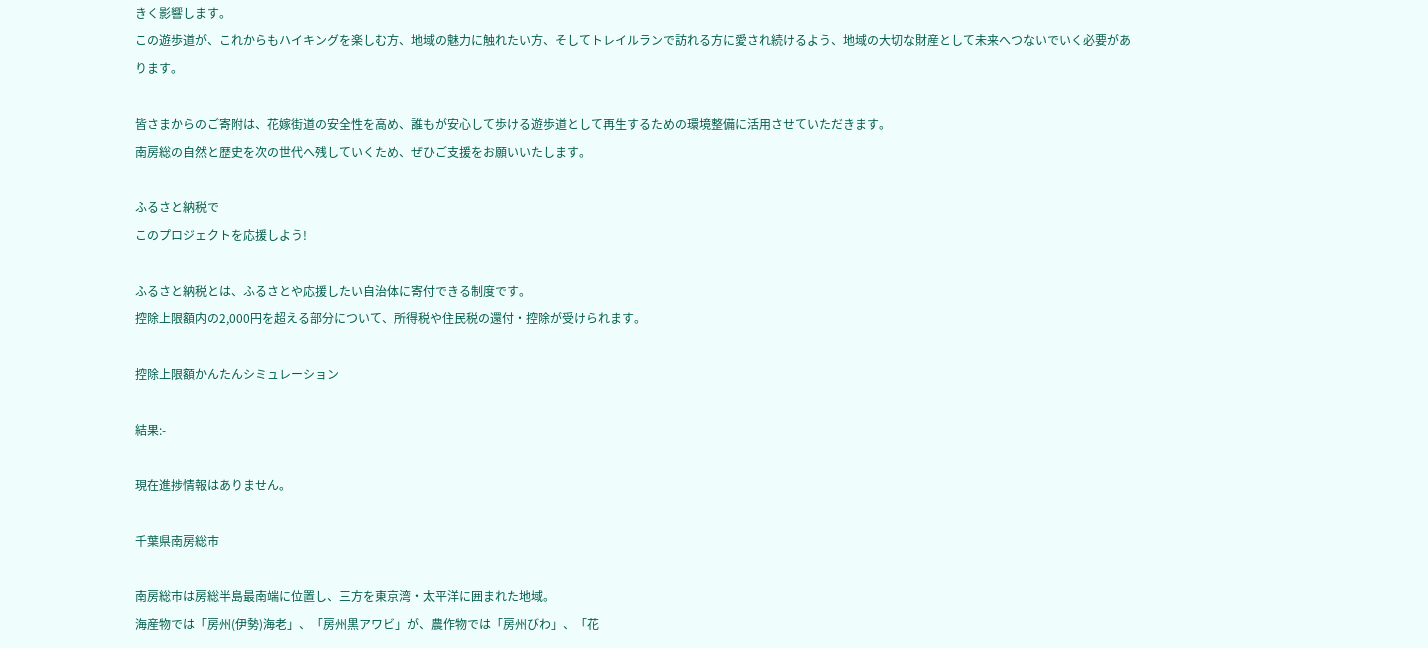きく影響します。
この遊歩道が、これからもハイキングを楽しむ方、地域の魅力に触れたい方、そしてトレイルランで訪れる方に愛され続けるよう、地域の大切な財産として未来へつないでいく必要があります。

皆さまからのご寄附は、花嫁街道の安全性を高め、誰もが安心して歩ける遊歩道として再生するための環境整備に活用させていただきます。
南房総の自然と歴史を次の世代へ残していくため、ぜひご支援をお願いいたします。

ふるさと納税で
このプロジェクトを応援しよう!

ふるさと納税とは、ふるさとや応援したい自治体に寄付できる制度です。
控除上限額内の2,000円を超える部分について、所得税や住民税の還付・控除が受けられます。

控除上限額かんたんシミュレーション

結果:-

現在進捗情報はありません。

千葉県南房総市

南房総市は房総半島最南端に位置し、三方を東京湾・太平洋に囲まれた地域。
海産物では「房州(伊勢)海老」、「房州黒アワビ」が、農作物では「房州びわ」、「花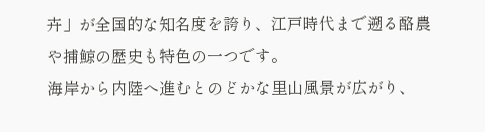卉」が全国的な知名度を誇り、江戸時代まで遡る酪農や捕鯨の歴史も特色の一つです。
海岸から内陸へ進むとのどかな里山風景が広がり、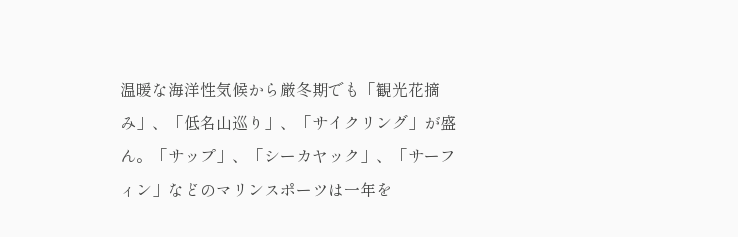温暖な海洋性気候から厳冬期でも「観光花摘み」、「低名山巡り」、「サイクリング」が盛ん。「サップ」、「シーカヤック」、「サーフィン」などのマリンスポーツは一年を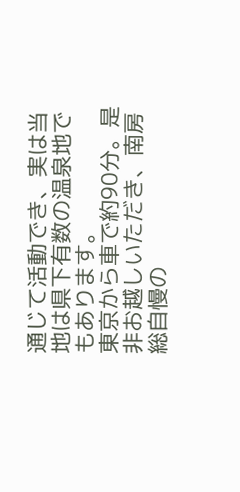通じて活動でき、実は当地は県下有数の温泉地でもあります。
東京から車で約90分。是非お越しいただき、南房総自慢の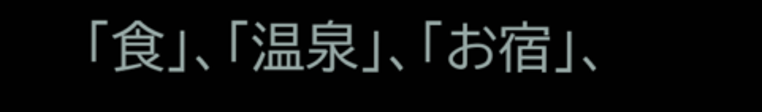「食」、「温泉」、「お宿」、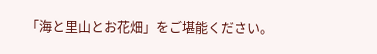「海と里山とお花畑」をご堪能ください。